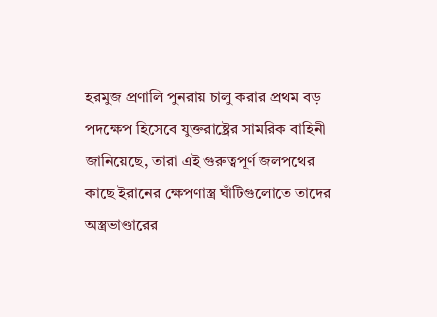হরমুজ প্রণালি পুনরায় চালু করার প্রথম বড় পদক্ষেপ হিসেবে যুক্তরাষ্ট্রের সামরিক বাহিনী জানিয়েছে, তারা এই গুরুত্বপূর্ণ জলপথের কাছে ইরানের ক্ষেপণাস্ত্র ঘাঁটিগুলোতে তাদের অস্ত্রভাণ্ডারের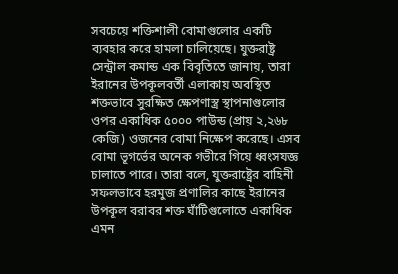সবচেয়ে শক্তিশালী বোমাগুলোর একটি ব্যবহার করে হামলা চালিয়েছে। যুক্তরাষ্ট্র সেন্ট্রাল কমান্ড এক বিবৃতিতে জানায়, তারা ইরানের উপকূলবর্তী এলাকায় অবস্থিত শক্তভাবে সুরক্ষিত ক্ষেপণাস্ত্র স্থাপনাগুলোর ওপর একাধিক ৫০০০ পাউন্ড (প্রায় ২,২৬৮ কেজি) ওজনের বোমা নিক্ষেপ করেছে। এসব বোমা ভূগর্ভের অনেক গভীরে গিয়ে ধ্বংসযজ্ঞ চালাতে পারে। তারা বলে, যুক্তরাষ্ট্রের বাহিনী সফলভাবে হরমুজ প্রণালির কাছে ইরানের উপকূল বরাবর শক্ত ঘাঁটিগুলোতে একাধিক এমন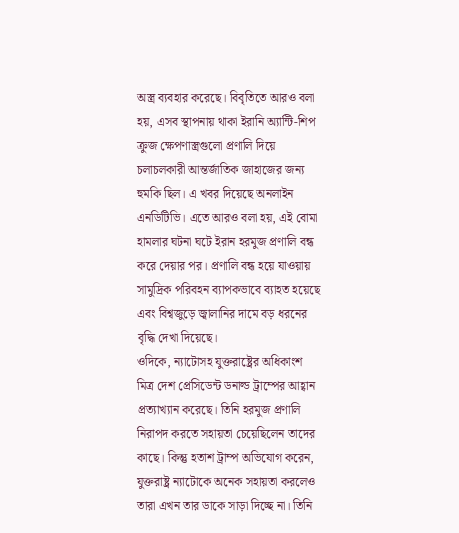অস্ত্র ব্যবহার করেছে। বিবৃতিতে আরও বলা হয়, এসব স্থাপনায় থাকা ইরানি অ্যান্টি-শিপ ক্রুজ ক্ষেপণাস্ত্রগুলো প্রণালি দিয়ে চলাচলকারী আন্তর্জাতিক জাহাজের জন্য হুমকি ছিল। এ খবর দিয়েছে অনলাইন এনডিটিভি। এতে আরও বলা হয়, এই বোমা হামলার ঘটনা ঘটে ইরান হরমুজ প্রণালি বন্ধ করে দেয়ার পর। প্রণালি বন্ধ হয়ে যাওয়ায় সামুদ্রিক পরিবহন ব্যাপকভাবে ব্যাহত হয়েছে এবং বিশ্বজুড়ে জ্বালানির দামে বড় ধরনের বৃদ্ধি দেখা দিয়েছে।
ওদিকে, ন্যাটোসহ যুক্তরাষ্ট্রের অধিকাংশ মিত্র দেশ প্রেসিডেন্ট ডনাল্ড ট্রাম্পের আহ্বান প্রত্যাখ্যান করেছে। তিনি হরমুজ প্রণালি নিরাপদ করতে সহায়তা চেয়েছিলেন তাদের কাছে। কিন্তু হতাশ ট্রাম্প অভিযোগ করেন, যুক্তরাষ্ট্র ন্যাটোকে অনেক সহায়তা করলেও তারা এখন তার ডাকে সাড়া দিচ্ছে না। তিনি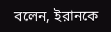বলেন, ইরানকে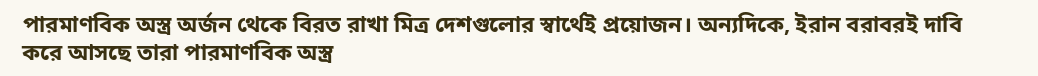পারমাণবিক অস্ত্র অর্জন থেকে বিরত রাখা মিত্র দেশগুলোর স্বার্থেই প্রয়োজন। অন্যদিকে, ইরান বরাবরই দাবি করে আসছে তারা পারমাণবিক অস্ত্র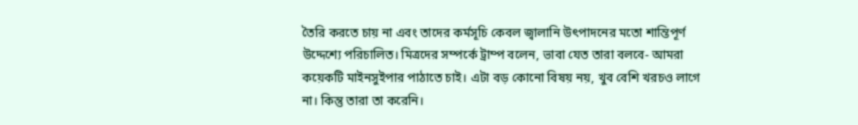তৈরি করতে চায় না এবং তাদের কর্মসূচি কেবল জ্বালানি উৎপাদনের মতো শান্তিপূর্ণ উদ্দেশ্যে পরিচালিত। মিত্রদের সম্পর্কে ট্রাম্প বলেন, ভাবা যেত তারা বলবে- আমরা কয়েকটি মাইনসুইপার পাঠাতে চাই। এটা বড় কোনো বিষয় নয়, খুব বেশি খরচও লাগে না। কিন্তু তারা তা করেনি।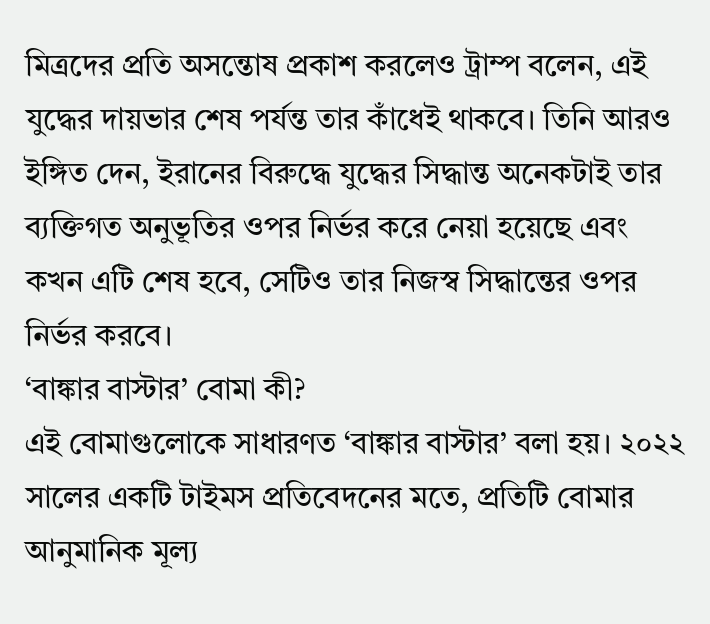মিত্রদের প্রতি অসন্তোষ প্রকাশ করলেও ট্রাম্প বলেন, এই যুদ্ধের দায়ভার শেষ পর্যন্ত তার কাঁধেই থাকবে। তিনি আরও ইঙ্গিত দেন, ইরানের বিরুদ্ধে যুদ্ধের সিদ্ধান্ত অনেকটাই তার ব্যক্তিগত অনুভূতির ওপর নির্ভর করে নেয়া হয়েছে এবং কখন এটি শেষ হবে, সেটিও তার নিজস্ব সিদ্ধান্তের ওপর নির্ভর করবে।
‘বাঙ্কার বাস্টার’ বোমা কী?
এই বোমাগুলোকে সাধারণত ‘বাঙ্কার বাস্টার’ বলা হয়। ২০২২ সালের একটি টাইমস প্রতিবেদনের মতে, প্রতিটি বোমার আনুমানিক মূল্য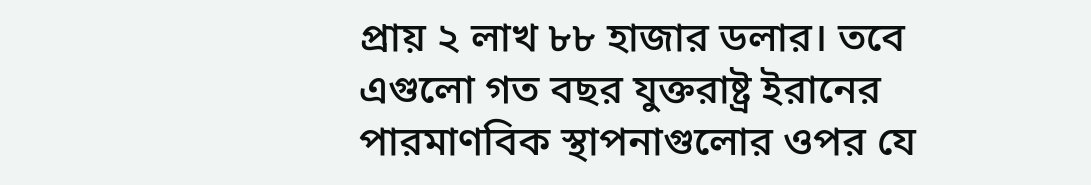প্রায় ২ লাখ ৮৮ হাজার ডলার। তবে এগুলো গত বছর যুক্তরাষ্ট্র ইরানের পারমাণবিক স্থাপনাগুলোর ওপর যে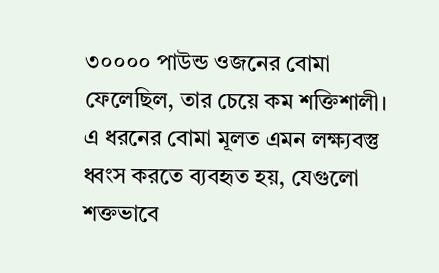৩০০০০ পাউন্ড ওজনের বোমা ফেলেছিল, তার চেয়ে কম শক্তিশালী। এ ধরনের বোমা মূলত এমন লক্ষ্যবস্তু ধ্বংস করতে ব্যবহৃত হয়, যেগুলো শক্তভাবে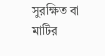সুরক্ষিত বা মাটির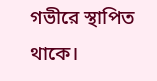গভীরে স্থাপিত থাকে।